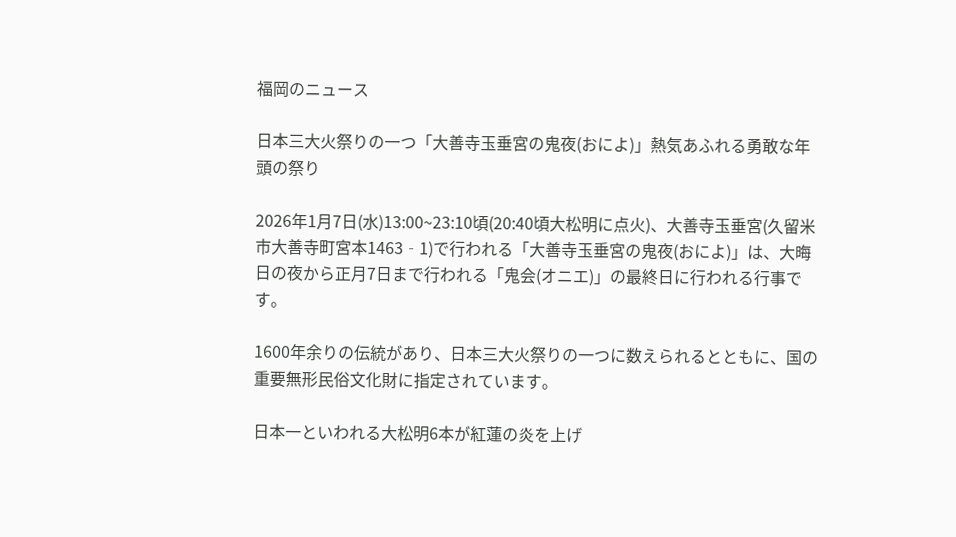福岡のニュース

日本三大火祭りの一つ「大善寺玉垂宮の鬼夜(おによ)」熱気あふれる勇敢な年頭の祭り

2026年1月7日(水)13:00~23:10頃(20:40頃大松明に点火)、大善寺玉垂宮(久留米市大善寺町宮本1463‐1)で行われる「大善寺玉垂宮の鬼夜(おによ)」は、大晦日の夜から正月7日まで行われる「鬼会(オニエ)」の最終日に行われる行事です。

1600年余りの伝統があり、日本三大火祭りの一つに数えられるとともに、国の重要無形民俗文化財に指定されています。

日本一といわれる大松明6本が紅蓮の炎を上げ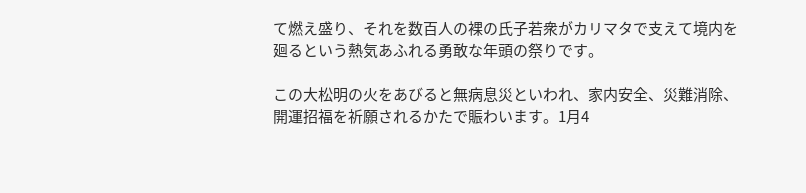て燃え盛り、それを数百人の裸の氏子若衆がカリマタで支えて境内を廻るという熱気あふれる勇敢な年頭の祭りです。

この大松明の火をあびると無病息災といわれ、家内安全、災難消除、開運招福を祈願されるかたで賑わいます。1月4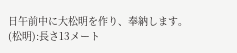日午前中に大松明を作り、奉納します。(松明):長さ13メート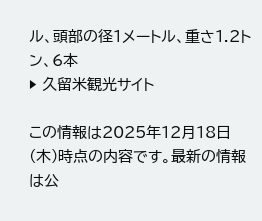ル、頭部の径1メートル、重さ1.2トン、6本
▶ 久留米観光サイト

この情報は2025年12月18日(木)時点の内容です。最新の情報は公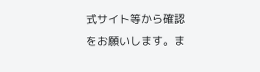式サイト等から確認をお願いします。ま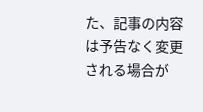た、記事の内容は予告なく変更される場合が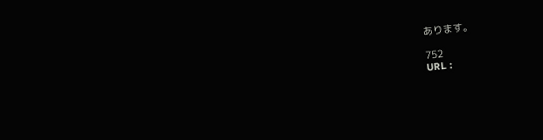あります。

752
URL :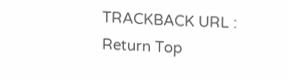TRACKBACK URL :
Return Top